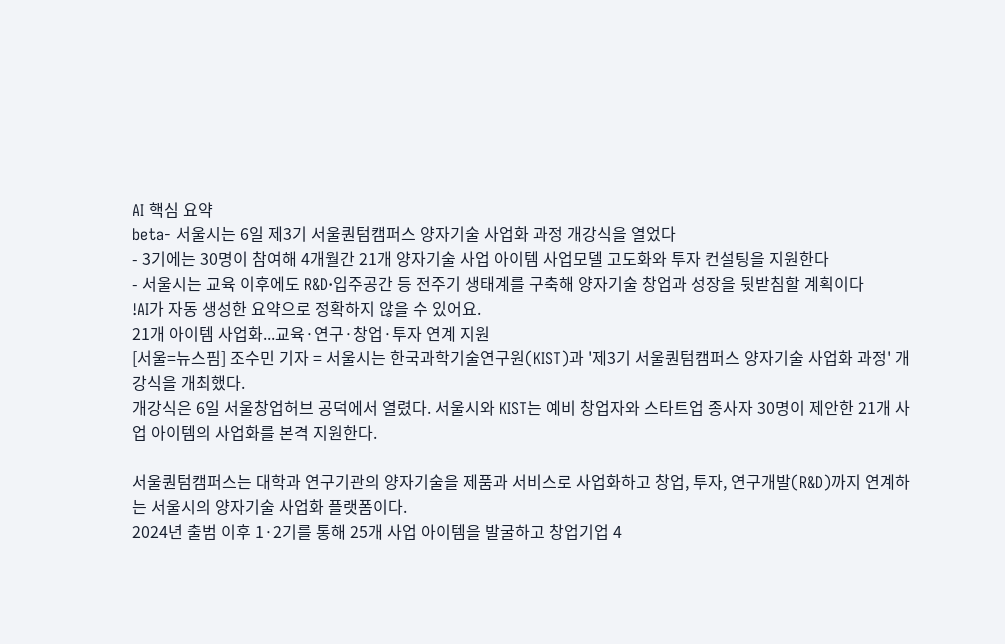AI 핵심 요약
beta- 서울시는 6일 제3기 서울퀀텀캠퍼스 양자기술 사업화 과정 개강식을 열었다
- 3기에는 30명이 참여해 4개월간 21개 양자기술 사업 아이템 사업모델 고도화와 투자 컨설팅을 지원한다
- 서울시는 교육 이후에도 R&D·입주공간 등 전주기 생태계를 구축해 양자기술 창업과 성장을 뒷받침할 계획이다
!AI가 자동 생성한 요약으로 정확하지 않을 수 있어요.
21개 아이템 사업화...교육·연구·창업·투자 연계 지원
[서울=뉴스핌] 조수민 기자 = 서울시는 한국과학기술연구원(KIST)과 '제3기 서울퀀텀캠퍼스 양자기술 사업화 과정' 개강식을 개최했다.
개강식은 6일 서울창업허브 공덕에서 열렸다. 서울시와 KIST는 예비 창업자와 스타트업 종사자 30명이 제안한 21개 사업 아이템의 사업화를 본격 지원한다.

서울퀀텀캠퍼스는 대학과 연구기관의 양자기술을 제품과 서비스로 사업화하고 창업, 투자, 연구개발(R&D)까지 연계하는 서울시의 양자기술 사업화 플랫폼이다.
2024년 출범 이후 1·2기를 통해 25개 사업 아이템을 발굴하고 창업기업 4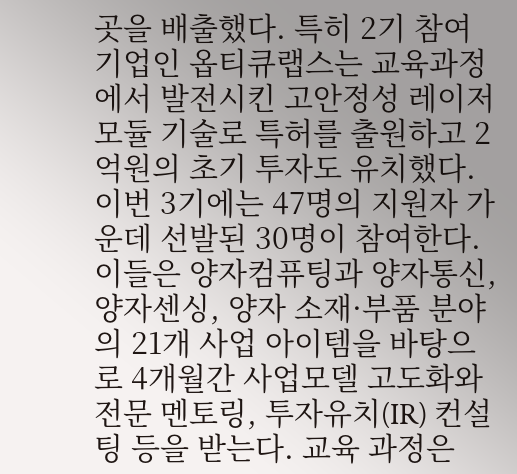곳을 배출했다. 특히 2기 참여기업인 옵티큐랩스는 교육과정에서 발전시킨 고안정성 레이저 모듈 기술로 특허를 출원하고 2억원의 초기 투자도 유치했다.
이번 3기에는 47명의 지원자 가운데 선발된 30명이 참여한다. 이들은 양자컴퓨팅과 양자통신, 양자센싱, 양자 소재·부품 분야의 21개 사업 아이템을 바탕으로 4개월간 사업모델 고도화와 전문 멘토링, 투자유치(IR) 컨설팅 등을 받는다. 교육 과정은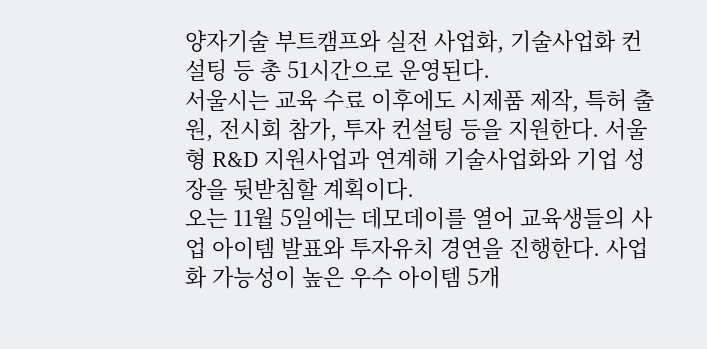양자기술 부트캠프와 실전 사업화, 기술사업화 컨설팅 등 총 51시간으로 운영된다.
서울시는 교육 수료 이후에도 시제품 제작, 특허 출원, 전시회 참가, 투자 컨설팅 등을 지원한다. 서울형 R&D 지원사업과 연계해 기술사업화와 기업 성장을 뒷받침할 계획이다.
오는 11월 5일에는 데모데이를 열어 교육생들의 사업 아이템 발표와 투자유치 경연을 진행한다. 사업화 가능성이 높은 우수 아이템 5개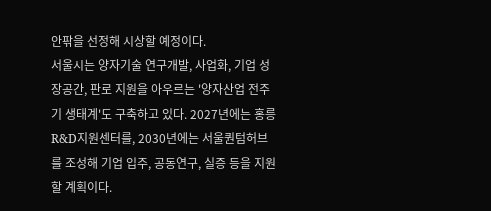안팎을 선정해 시상할 예정이다.
서울시는 양자기술 연구개발, 사업화, 기업 성장공간, 판로 지원을 아우르는 '양자산업 전주기 생태계'도 구축하고 있다. 2027년에는 홍릉R&D지원센터를, 2030년에는 서울퀀텀허브를 조성해 기업 입주, 공동연구, 실증 등을 지원할 계획이다.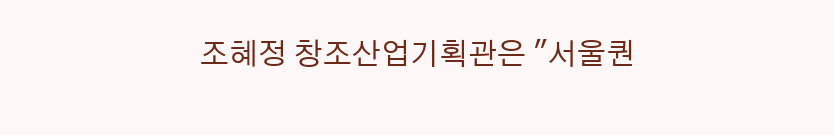조혜정 창조산업기획관은 "서울퀀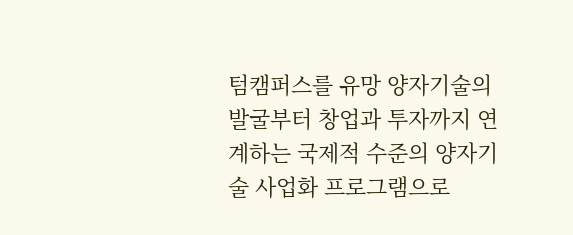텀캠퍼스를 유망 양자기술의 발굴부터 창업과 투자까지 연계하는 국제적 수준의 양자기술 사업화 프로그램으로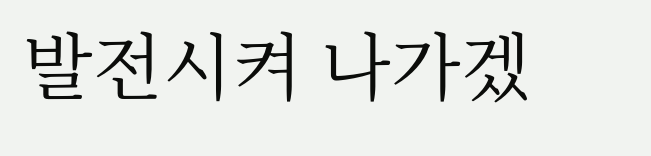발전시켜 나가겠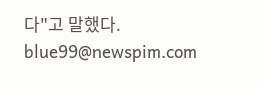다"고 말했다.
blue99@newspim.com